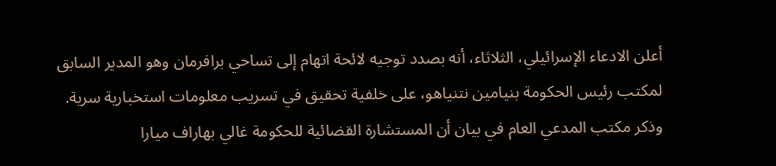أعلن الادعاء الإسرائيلي، الثلاثاء، أنه بصدد توجيه لائحة اتهام إلى تساحي برافرمان وهو المدير السابق لمكتب رئيس الحكومة بنيامين نتنياهو، على خلفية تحقيق في تسريب معلومات استخبارية سرية.
وذكر مكتب المدعي العام في بيان أن المستشارة القضائية للحكومة غالي بهاراف ميارا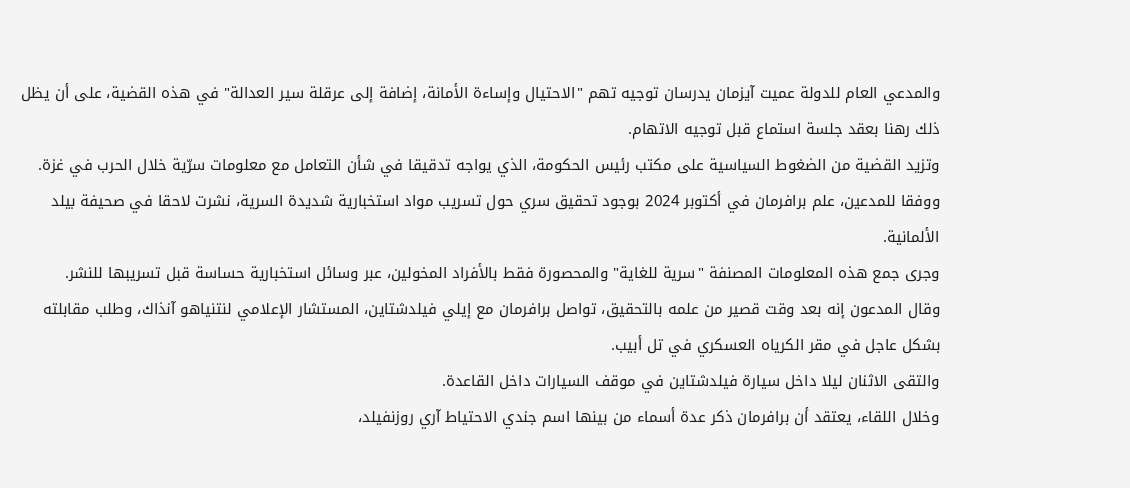والمدعي العام للدولة عميت آيزمان يدرسان توجيه تهم "الاحتيال وإساءة الأمانة، إضافة إلى عرقلة سير العدالة" في هذه القضية، على أن يظل ذلك رهنا بعقد جلسة استماع قبل توجيه الاتهام.
وتزيد القضية من الضغوط السياسية على مكتب رئيس الحكومة، الذي يواجه تدقيقا في شأن التعامل مع معلومات سرّية خلال الحرب في غزة.
ووفقا للمدعين، علم برافرمان في أكتوبر 2024 بوجود تحقيق سري حول تسريب مواد استخبارية شديدة السرية، نشرت لاحقا في صحيفة بيلد الألمانية.
وجرى جمع هذه المعلومات المصنفة "سرية للغاية" والمحصورة فقط بالأفراد المخولين، عبر وسائل استخبارية حساسة قبل تسريبها للنشر.
وقال المدعون إنه بعد وقت قصير من علمه بالتحقيق، تواصل برافرمان مع إيلي فيلدشتاين، المستشار الإعلامي لنتنياهو آنذاك، وطلب مقابلته بشكل عاجل في مقر الكرياه العسكري في تل أبيب.
والتقى الاثنان ليلا داخل سيارة فيلدشتاين في موقف السيارات داخل القاعدة.
وخلال اللقاء، يعتقد أن برافرمان ذكر عدة أسماء من بينها اسم جندي الاحتياط آري روزنفيلد،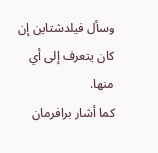وسأل فيلدشتاين إن كان يتعرف إلى أي منها.
كما أشار برافرمان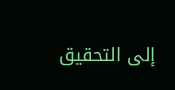إلى التحقيق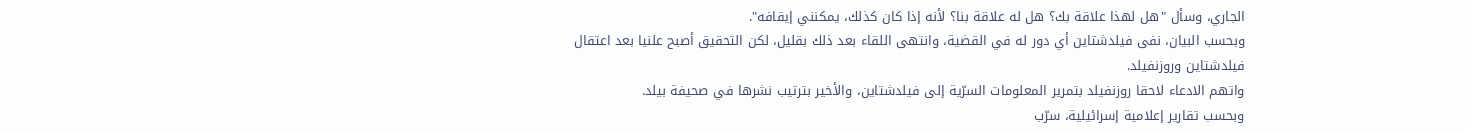الجاري، وسأل "هل لهذا علاقة بك؟ هل له علاقة بنا؟ لأنه إذا كان كذلك، يمكنني إيقافه".
وبحسب البيان، نفى فيلدشتاين أي دور له في القضية، وانتهى اللقاء بعد ذلك بقليل، لكن التحقيق أصبح علنيا بعد اعتقال فيلدشتاين وروزنفيلد.
واتهم الادعاء لاحقا روزنفيلد بتمرير المعلومات السرّية إلى فيلدشتاين، والأخير بترتيب نشرها في صحيفة بيلد.
وبحسب تقارير إعلامية إسرائيلية، سرّب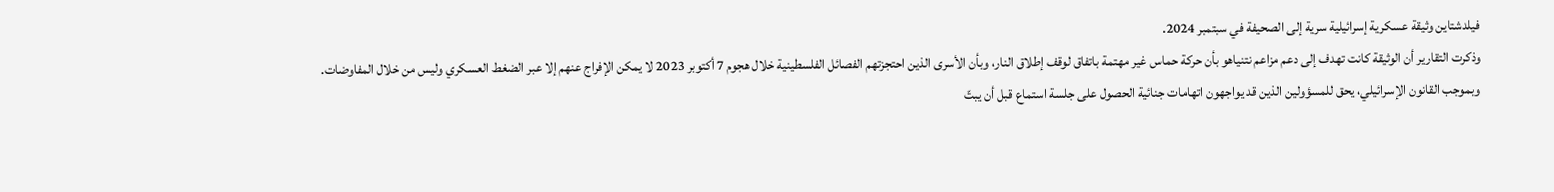فيلدشتاين وثيقة عسكرية إسرائيلية سرية إلى الصحيفة في سبتمبر 2024.
وذكرت التقارير أن الوثيقة كانت تهدف إلى دعم مزاعم نتنياهو بأن حركة حماس غير مهتمة باتفاق لوقف إطلاق النار، وبأن الأسرى الذين احتجزتهم الفصائل الفلسطينية خلال هجوم 7 أكتوبر 2023 لا يمكن الإفراج عنهم إلا عبر الضغط العسكري وليس من خلال المفاوضات.
وبموجب القانون الإسرائيلي، يحق للمسؤولين الذين قد يواجهون اتهامات جنائية الحصول على جلسة استماع قبل أن يبتّ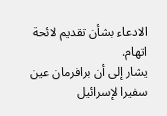الادعاء بشأن تقديم لائحة اتهام.
يشار إلى أن برافرمان عين سفيرا لإسرائيل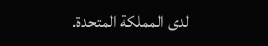لدى المملكة المتحدة.